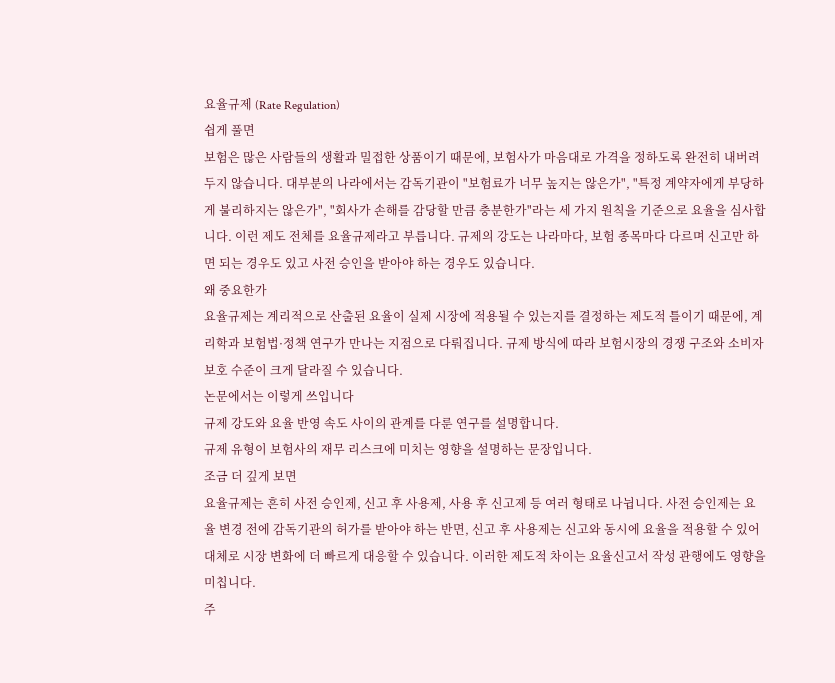요율규제 (Rate Regulation)
쉽게 풀면
보험은 많은 사람들의 생활과 밀접한 상품이기 때문에, 보험사가 마음대로 가격을 정하도록 완전히 내버려두지 않습니다. 대부분의 나라에서는 감독기관이 "보험료가 너무 높지는 않은가", "특정 계약자에게 부당하게 불리하지는 않은가", "회사가 손해를 감당할 만큼 충분한가"라는 세 가지 원칙을 기준으로 요율을 심사합니다. 이런 제도 전체를 요율규제라고 부릅니다. 규제의 강도는 나라마다, 보험 종목마다 다르며 신고만 하면 되는 경우도 있고 사전 승인을 받아야 하는 경우도 있습니다.
왜 중요한가
요율규제는 계리적으로 산출된 요율이 실제 시장에 적용될 수 있는지를 결정하는 제도적 틀이기 때문에, 계리학과 보험법·정책 연구가 만나는 지점으로 다뤄집니다. 규제 방식에 따라 보험시장의 경쟁 구조와 소비자 보호 수준이 크게 달라질 수 있습니다.
논문에서는 이렇게 쓰입니다
규제 강도와 요율 반영 속도 사이의 관계를 다룬 연구를 설명합니다.
규제 유형이 보험사의 재무 리스크에 미치는 영향을 설명하는 문장입니다.
조금 더 깊게 보면
요율규제는 흔히 사전 승인제, 신고 후 사용제, 사용 후 신고제 등 여러 형태로 나뉩니다. 사전 승인제는 요율 변경 전에 감독기관의 허가를 받아야 하는 반면, 신고 후 사용제는 신고와 동시에 요율을 적용할 수 있어 대체로 시장 변화에 더 빠르게 대응할 수 있습니다. 이러한 제도적 차이는 요율신고서 작성 관행에도 영향을 미칩니다.
주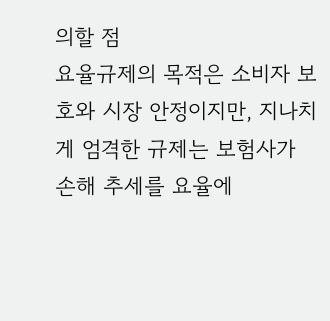의할 점
요율규제의 목적은 소비자 보호와 시장 안정이지만, 지나치게 엄격한 규제는 보험사가 손해 추세를 요율에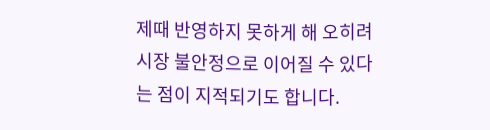제때 반영하지 못하게 해 오히려 시장 불안정으로 이어질 수 있다는 점이 지적되기도 합니다.